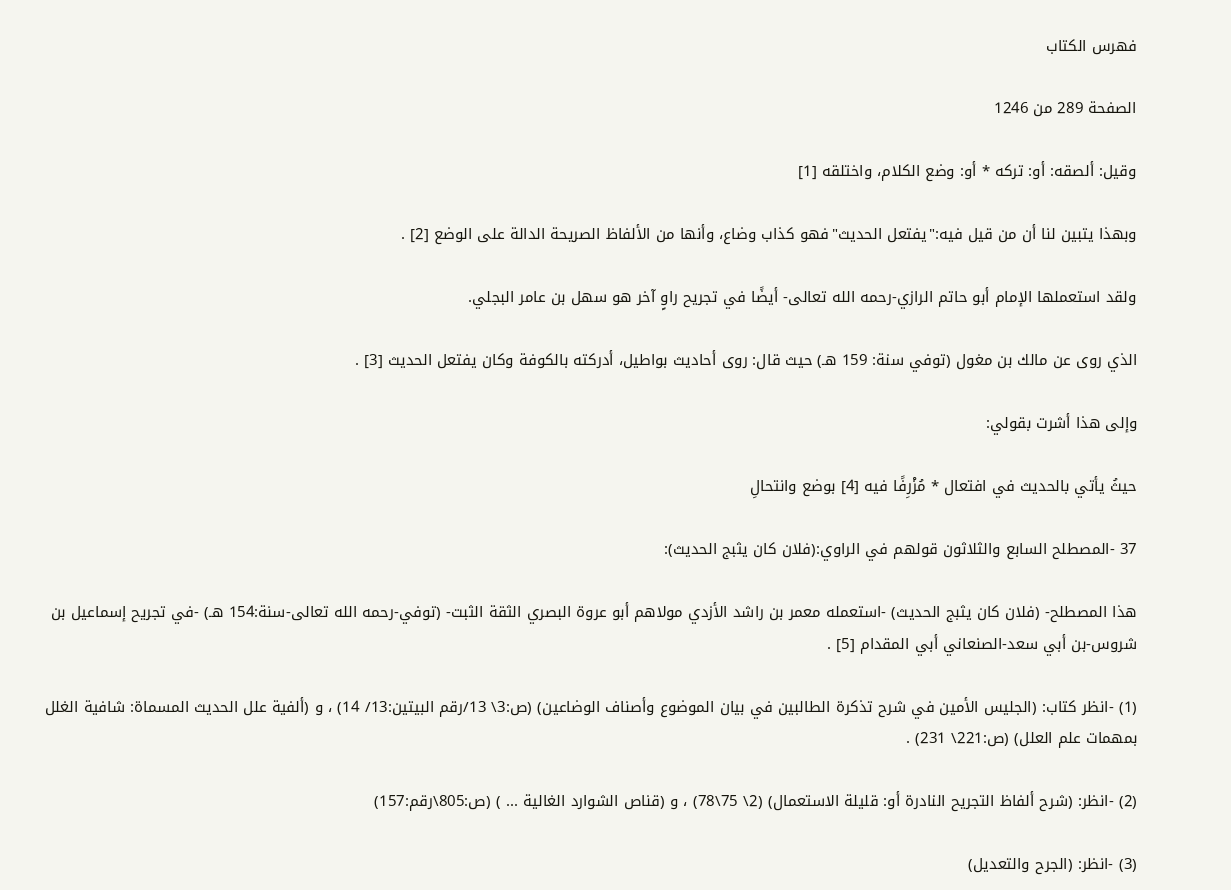فهرس الكتاب

الصفحة 289 من 1246

وقيل: ألصقه: أو: تركه * أو: وضع الكلام، واختلقه [1]

وبهذا يتبين لنا أن من قيل فيه:"يفتعل الحديث"فهو كذاب وضاع، وأنها من الألفاظ الصريحة الدالة على الوضع [2] .

ولقد استعملها الإمام أبو حاتم الرازي-رحمه الله تعالى- أيضًا في تجريح راوٍ آخر هو سهل بن عامر البجلي.

الذي روى عن مالك بن مغول (توفي سنة: 159 هـ) حيث قال: روى أحاديث بواطيل، أدركته بالكوفة وكان يفتعل الحديث [3] .

وإلى هذا أشرت بقولي:

حيثُ يأتي بالحديث في افتعال * مُزْرِفًا فيه [4] بوضع وانتحالِ

37 -المصطلح السابع والثلاثون قولهم في الراوي:(فلان كان يثبج الحديث):

هذا المصطلح- (فلان كان يثبج الحديث) -استعمله معمر بن راشد الأزدي مولاهم أبو عروة البصري الثقة الثبت- (توفي-رحمه الله تعالى-سنة:154 هـ) -في تجريح إسماعيل بن شروس-بن أبي سعد-الصنعاني أبي المقدام [5] .

(1) -انظر كتاب: (الجليس الأمين في شرح تذكرة الطالبين في بيان الموضوع وأصناف الوضاعين) (ص:3\ 13/رقم البيتين:13/ 14) ، و (ألفية علل الحديث المسماة: شافية الغلل بمهمات علم العلل) (ص:221\ 231) .

(2) -انظر: (شرح ألفاظ التجريح النادرة أو: قليلة الاستعمال) (2\ 75\78) ، و (قناص الشوارد الغالية ... ) (ص:805\رقم:157)

(3) -انظر: (الجرح والتعديل)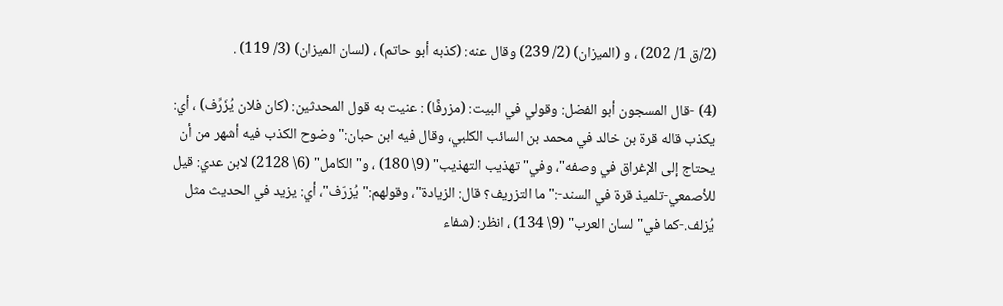(2/ق 1/ 202) ، و (الميزان) (2/ 239) وقال عنه: (كذبه أبو حاتم) ، (لسان الميزان) (3/ 119) .

(4) -قال المسجون أبو الفضل: وقولي في البيت: (مزرفًا) : عنيت به قول المحدثين: (كان فلان يُزَرِّف) ، أي: يكذب قاله قرة بن خالد في محمد بن السائب الكلبي، وقال فيه ابن حبان:"وضوح الكذب فيه أشهر من أن يحتاج إلى الإغراق في وصفه"، وفي"تهذيب التهذيب" (9\ 180) ، و"الكامل" (6\ 2128) لابن عدي: قيل للأصمعي-تلميذ قرة في السند-:"ما التزريف؟ قال: الزيادة"، وقولهم:"يُزرّف"، أي: يزيد في الحديث مثل يُزلف.-كما في"لسان العرب" (9\ 134) ، انظر: (شفاء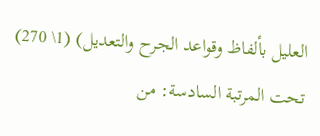العليل بألفاظ وقواعد الجرح والتعديل) (1\ 270) تحت المرتبة السادسة: من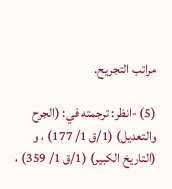مراتب التجريح.

(5) -انظر: ترجمته في: (الجرح والتعديل) (1/ق 1/ 177) ، و (التاريخ الكبير) (1/ق 1/ 359) ،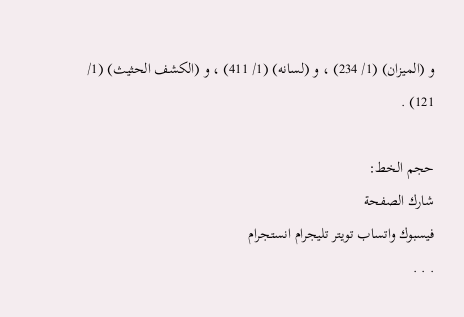و (الميزان) (1/ 234) ، و (لسانه) (1/ 411) ، و (الكشف الحثيث) (1/ 121) .

حجم الخط:
شارك الصفحة
فيسبوك واتساب تويتر تليجرام انستجرام
. . .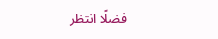فضلًا انتظر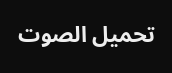تحميل الصوت